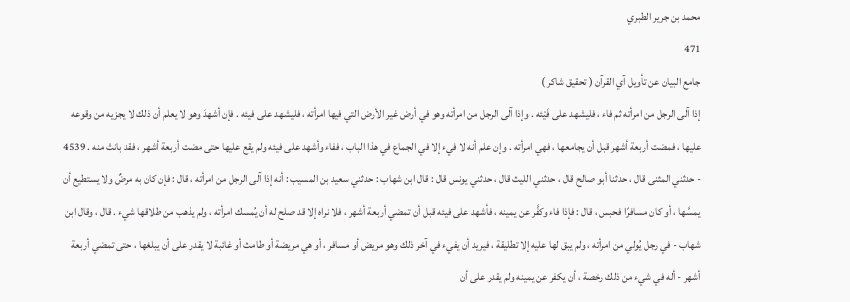محمد بن جرير الطبري
471
جامع البيان عن تأويل آي القرآن ( تحقيق شاكر )
إذا آلى الرجل من امرأته ثم فاء ، فليشهد على فَيْئه . وإذا آلى الرجل من امرأته وهو في أرض غير الأرض التي فيها امرأته ، فليشهد على فيئه . فإن أشهدَ وهو لا يعلم أن ذلك لا يجزيه من وقوعه عليها ، فمضت أربعة أشهر قبل أن يجامعها ، فهي امرأته . وإن علم أنه لا فيء إلا في الجماع في هذا الباب ، ففاء وأشهد على فيئه ولم يقع عليها حتى مضت أربعة أشهر ، فقد بانتْ منه . 4539 - حدثني المثنى قال ، حدثنا أبو صالح قال ، حدثني الليث قال ، حدثني يونس قال : قال ابن شهاب : حدثني سعيد بن المسيب : أنه إذا آلى الرجل من امرأته ، قال : فإن كان به مرضٌ ولا يستطيع أن يمسَّها ، أو كان مسافرًا فحبس ، قال : فإذا فاء وكفَّر عن يمينه ، فأشهد على فيئه قبل أن تمضي أربعة أشهر ، فلا نراه إلا قد صلح له أن يُمسك امرأته ، ولم يذهب من طلاقها شيء . قال ، وقال ابن شهاب - في رجل يُولي من امرأته ، ولم يبق لها عليه إلا تطليقة ، فيريد أن يفيء في آخر ذلك وهو مريض أو مسافر ، أو هي مريضة أو طامث أو غائبة لا يقدر على أن يبلغها ، حتى تمضي أربعة أشهر - أله في شيء من ذلك رخصة ، أن يكفر عن يمينه ولم يقدر على أن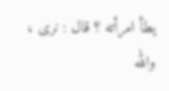يطأ امرأته ؟ قال : نرى ، والله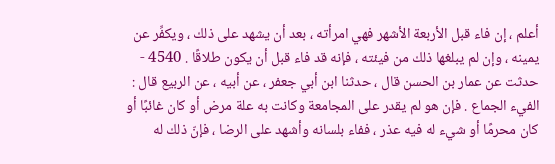أعلم ، إن فاء قبل الأربعة الأشهر فهي امرأته ، بعد أن يشهد على ذلك ، ويكفِّر عن يمينه ، وإن لم يبلغها ذلك من فيئته ، فإنه قد فاء قبل أن يكون طلاقًا . 4540 - حدثت عن عمار بن الحسن قال ، حدثنا ابن أبي جعفر ، عن أبيه ، عن الربيع قال : الفيء الجماع . فإن هو لم يقدر على المجامعة وكانت به علة مرض أو كان غائبًا أو كان محرمًا أو شيء له فيه عذر ، ففاء بلسانه وأشهد على الرضا ، فإنّ ذلك له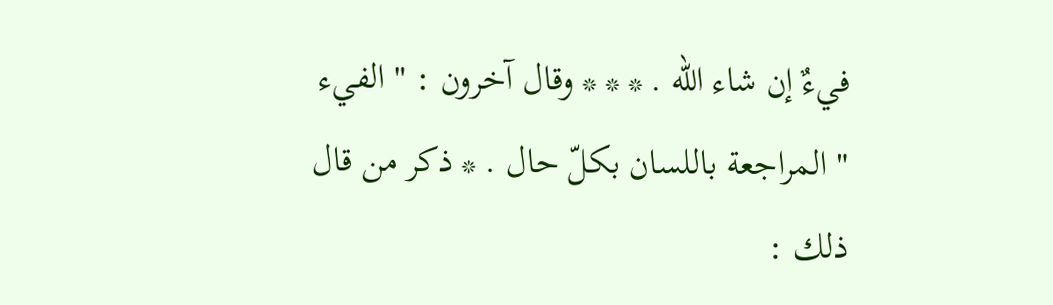فيءٌ إن شاء الله . * * * وقال آخرون : " الفيء " المراجعة باللسان بكلّ حال . * ذكر من قال ذلك :